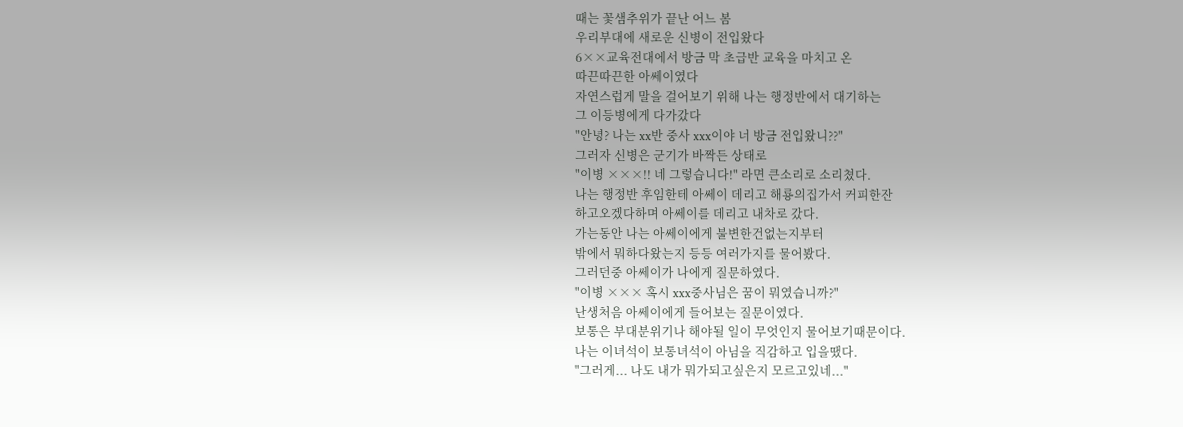때는 꽃샘추위가 끝난 어느 봄
우리부대에 새로운 신병이 전입왔다
6××교육전대에서 방금 막 초급반 교육을 마치고 온
따끈따끈한 아쎄이였다
자연스럽게 말을 걸어보기 위해 나는 행정반에서 대기하는
그 이등병에게 다가갔다
"안녕? 나는 xx반 중사 xxx이야 너 방금 전입왔니??"
그러자 신병은 군기가 바짝든 상태로
"이병 ×××!! 네 그렇습니다!" 라면 큰소리로 소리쳤다.
나는 행정반 후임한테 아쎄이 데리고 해룡의집가서 커피한잔
하고오겠다하며 아쎄이를 데리고 내차로 갔다.
가는동안 나는 아쎄이에게 불변한건없는지부터
밖에서 뭐하다왔는지 등등 여러가지를 물어봤다.
그러던중 아쎄이가 나에게 질문하였다.
"이병 ××× 혹시 xxx중사님은 꿈이 뭐였습니까?"
난생처음 아쎄이에게 들어보는 질문이였다.
보통은 부대분위기나 해야될 일이 무엇인지 물어보기때문이다.
나는 이녀석이 보통녀석이 아님을 직감하고 입을땠다.
"그러게... 나도 내가 뭐가되고싶은지 모르고있네..."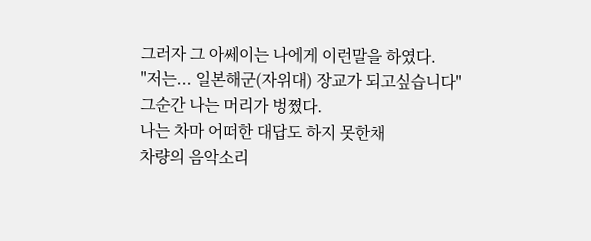그러자 그 아쎄이는 나에게 이런말을 하였다.
"저는... 일본해군(자위대) 장교가 되고싶습니다"
그순간 나는 머리가 벙쪘다.
나는 차마 어떠한 대답도 하지 못한채
차량의 음악소리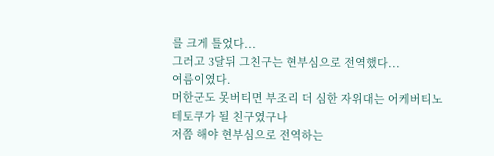를 크게 틀었다...
그러고 3달뒤 그친구는 현부심으로 전역했다...
여름이였다.
머한군도 못버티면 부조리 더 심한 자위대는 어케버티노
테토쿠가 될 친구였구나
저쯤 해야 현부심으로 전역하는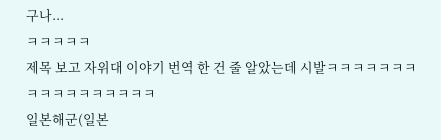구나...
ㅋㅋㅋㅋㅋ
제목 보고 자위대 이야기 번역 한 건 줄 알았는데 시발ㅋㅋㅋㅋㅋㅋㅋㅋㅋㅋㅋㅋㅋㅋㅋㅋㅋ
일본해군(일본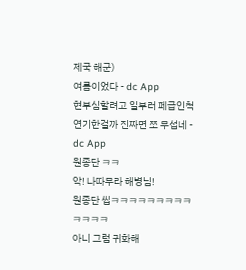제국 해군)
여름이었다 - dc App
현부심할려고 일부러 페급인척 연기한걸까 진짜면 쪼 무섭네 - dc App
원종단 ㅋㅋ
악! 나따무라 해병님!
원종단 씹ㅋㅋㅋㅋㅋㅋㅋㅋㅋㅋㅋㅋㅋ
아니 그럼 귀화해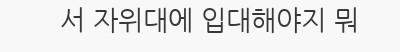서 자위대에 입대해야지 뭐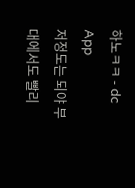하노ㅋㅋ - dc App
저정도는 되야 부대에서도 빨리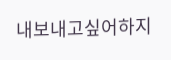내보내고싶어하지